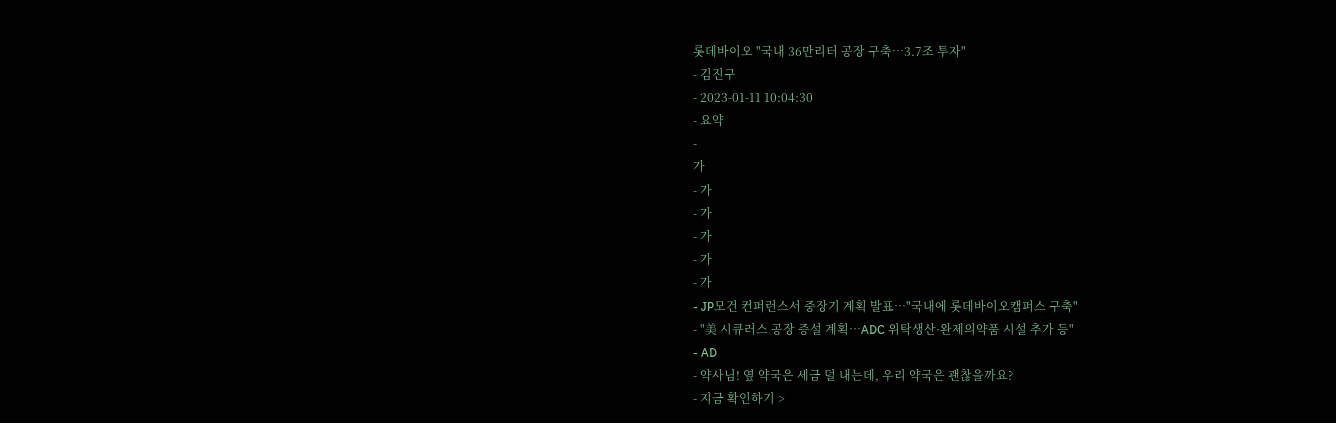롯데바이오 "국내 36만리터 공장 구축…3.7조 투자"
- 김진구
- 2023-01-11 10:04:30
- 요약
-
가
- 가
- 가
- 가
- 가
- 가
- JP모건 컨퍼런스서 중장기 계획 발표…"국내에 롯데바이오캠퍼스 구축"
- "美 시큐러스 공장 증설 계획…ADC 위탁생산·완제의약품 시설 추가 등"
- AD
- 약사님! 옆 약국은 세금 덜 내는데, 우리 약국은 괜찮을까요?
- 지금 확인하기 >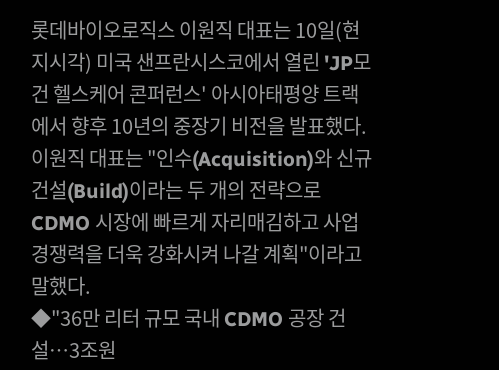롯데바이오로직스 이원직 대표는 10일(현지시각) 미국 샌프란시스코에서 열린 'JP모건 헬스케어 콘퍼런스' 아시아태평양 트랙에서 향후 10년의 중장기 비전을 발표했다. 이원직 대표는 "인수(Acquisition)와 신규 건설(Build)이라는 두 개의 전략으로 CDMO 시장에 빠르게 자리매김하고 사업 경쟁력을 더욱 강화시켜 나갈 계획"이라고 말했다.
◆"36만 리터 규모 국내 CDMO 공장 건설…3조원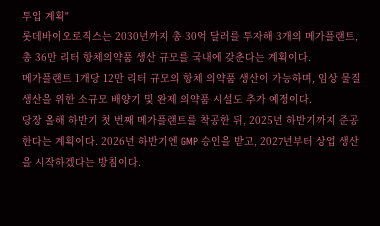투입 계획"
롯데바이오로직스는 2030년까지 총 30억 달러를 투자해 3개의 메가플랜트, 총 36만 리터 항체의약품 생산 규모를 국내에 갖춘다는 계획이다.
메가플랜트 1개당 12만 리터 규모의 항체 의약품 생산이 가능하며, 임상 물질 생산을 위한 소규모 배양기 및 완제 의약품 시설도 추가 예정이다.
당장 올해 하반기 첫 번째 메가플랜트를 착공한 뒤, 2025년 하반기까지 준공한다는 계획이다. 2026년 하반기엔 GMP 승인을 받고, 2027년부터 상업 생산을 시작하겠다는 방침이다.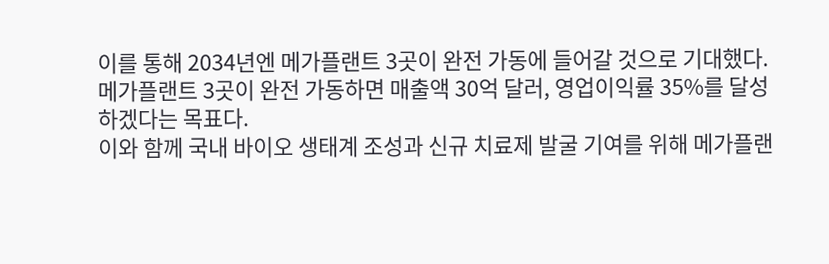이를 통해 2034년엔 메가플랜트 3곳이 완전 가동에 들어갈 것으로 기대했다. 메가플랜트 3곳이 완전 가동하면 매출액 30억 달러, 영업이익률 35%를 달성하겠다는 목표다.
이와 함께 국내 바이오 생태계 조성과 신규 치료제 발굴 기여를 위해 메가플랜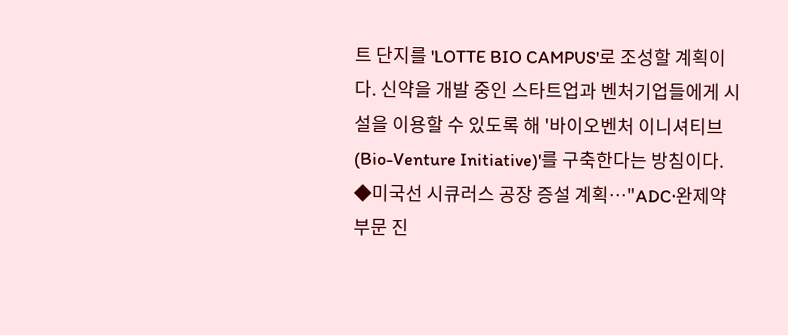트 단지를 'LOTTE BIO CAMPUS'로 조성할 계획이다. 신약을 개발 중인 스타트업과 벤처기업들에게 시설을 이용할 수 있도록 해 '바이오벤처 이니셔티브(Bio-Venture Initiative)'를 구축한다는 방침이다.
◆미국선 시큐러스 공장 증설 계획…"ADC·완제약 부문 진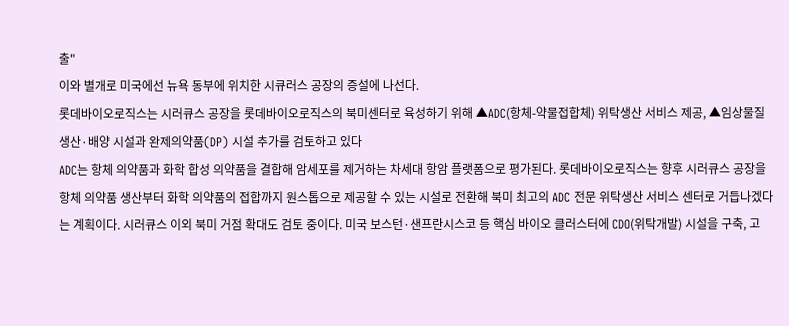출"
이와 별개로 미국에선 뉴욕 동부에 위치한 시큐러스 공장의 증설에 나선다.
롯데바이오로직스는 시러큐스 공장을 롯데바이오로직스의 북미센터로 육성하기 위해 ▲ADC(항체-약물접합체) 위탁생산 서비스 제공, ▲임상물질 생산·배양 시설과 완제의약품(DP) 시설 추가를 검토하고 있다
ADC는 항체 의약품과 화학 합성 의약품을 결합해 암세포를 제거하는 차세대 항암 플랫폼으로 평가된다. 롯데바이오로직스는 향후 시러큐스 공장을 항체 의약품 생산부터 화학 의약품의 접합까지 원스톱으로 제공할 수 있는 시설로 전환해 북미 최고의 ADC 전문 위탁생산 서비스 센터로 거듭나겠다는 계획이다. 시러큐스 이외 북미 거점 확대도 검토 중이다. 미국 보스턴·샌프란시스코 등 핵심 바이오 클러스터에 CDO(위탁개발) 시설을 구축, 고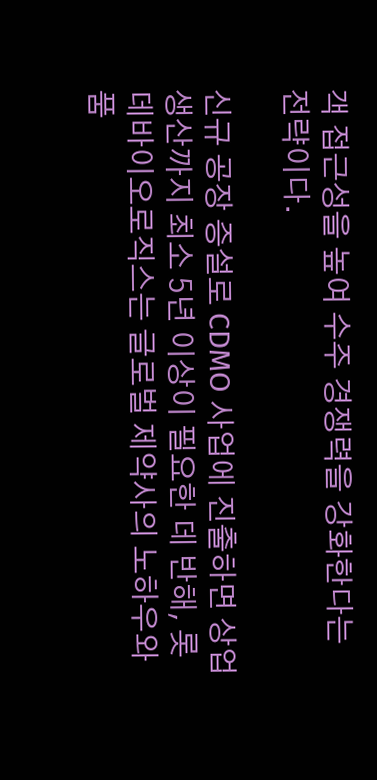객 접근성을 높여 수주 경쟁력을 강화한다는 전략이다.

신규 공장 증설로 CDMO 사업에 진출하면 상업 생산까지 최소 5년 이상이 필요한 데 반해, 롯데바이오로직스는 글로벌 제약사의 노하우와 품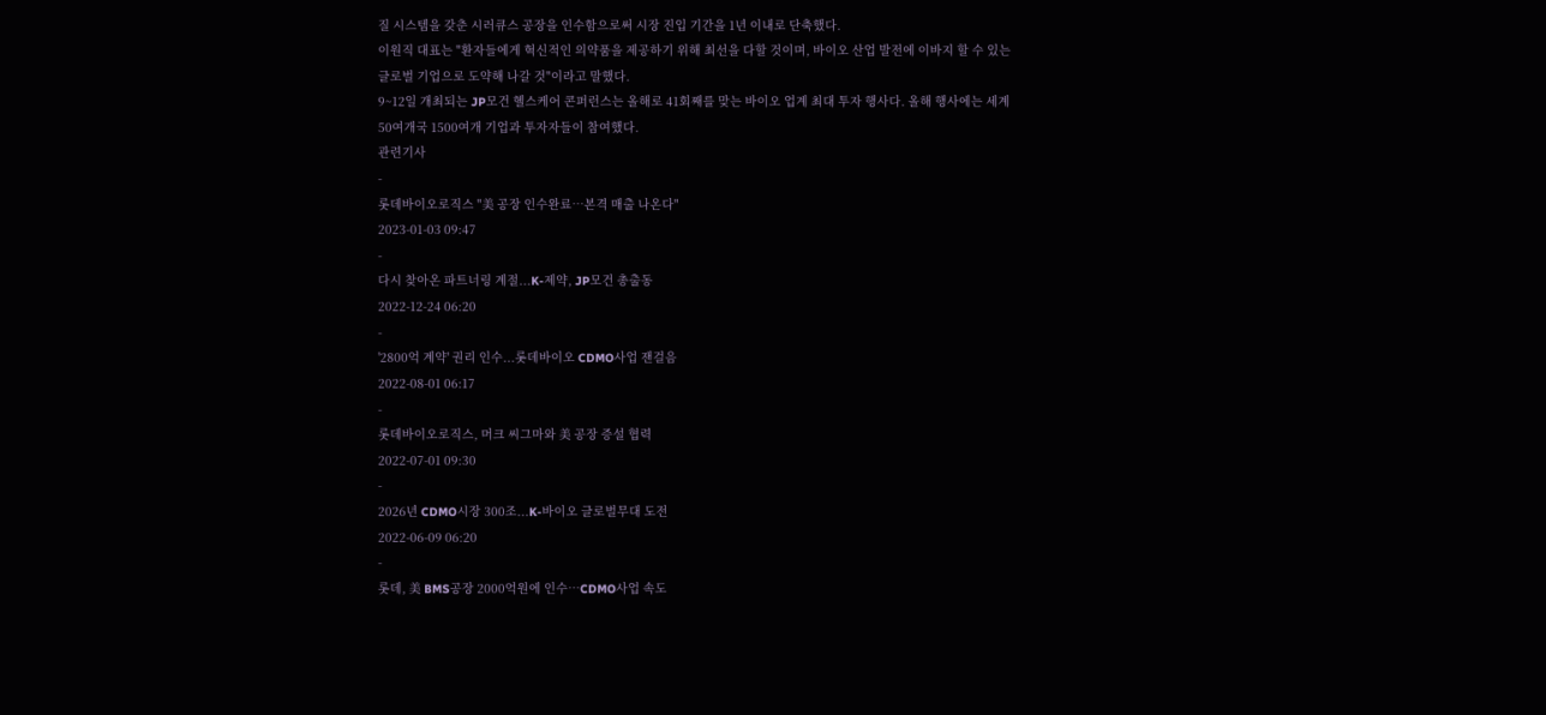질 시스템을 갖춘 시러큐스 공장을 인수함으로써 시장 진입 기간을 1년 이내로 단축했다.
이원직 대표는 "환자들에게 혁신적인 의약품을 제공하기 위해 최선을 다할 것이며, 바이오 산업 발전에 이바지 할 수 있는 글로벌 기업으로 도약해 나갈 것"이라고 말했다.
9~12일 개최되는 JP모건 헬스케어 콘퍼런스는 올해로 41회째를 맞는 바이오 업계 최대 투자 행사다. 올해 행사에는 세계 50여개국 1500여개 기업과 투자자들이 참여했다.
관련기사
-
롯데바이오로직스 "美 공장 인수완료…본격 매출 나온다"
2023-01-03 09:47
-
다시 찾아온 파트너링 계절...K-제약, JP모건 총출동
2022-12-24 06:20
-
'2800억 계약' 권리 인수...롯데바이오 CDMO사업 잰걸음
2022-08-01 06:17
-
롯데바이오로직스, 머크 씨그마와 美 공장 증설 협력
2022-07-01 09:30
-
2026년 CDMO시장 300조...K-바이오 글로벌무대 도전
2022-06-09 06:20
-
롯데, 美 BMS공장 2000억원에 인수…CDMO사업 속도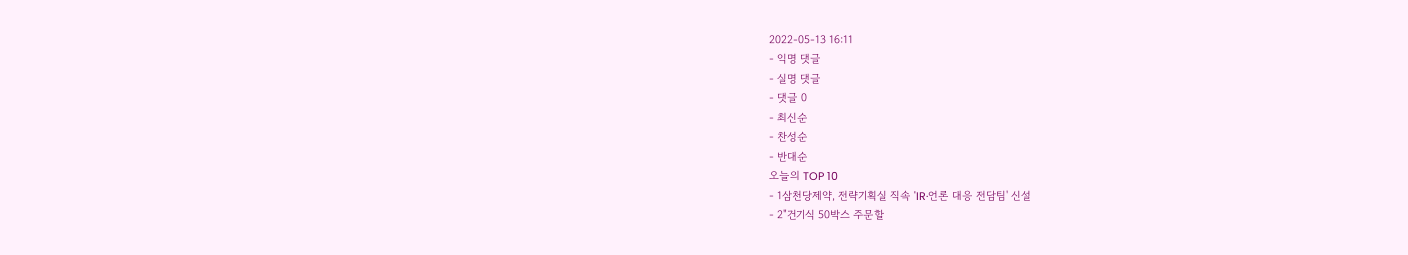2022-05-13 16:11
- 익명 댓글
- 실명 댓글
- 댓글 0
- 최신순
- 찬성순
- 반대순
오늘의 TOP 10
- 1삼천당제약, 전략기획실 직속 'IR·언론 대응 전담팀' 신설
- 2"건기식 50박스 주문할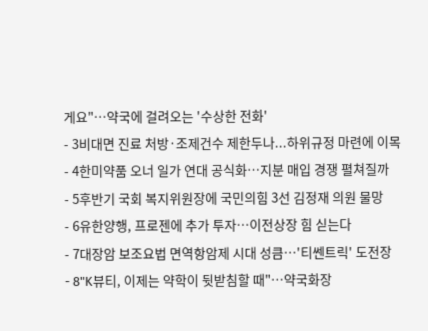게요"…약국에 걸려오는 '수상한 전화'
- 3비대면 진료 처방·조제건수 제한두나...하위규정 마련에 이목
- 4한미약품 오너 일가 연대 공식화…지분 매입 경쟁 펼쳐질까
- 5후반기 국회 복지위원장에 국민의힘 3선 김정재 의원 물망
- 6유한양행, 프로젠에 추가 투자…이전상장 힘 싣는다
- 7대장암 보조요법 면역항암제 시대 성큼…'티쎈트릭' 도전장
- 8"K뷰티, 이제는 약학이 뒷받침할 때"…약국화장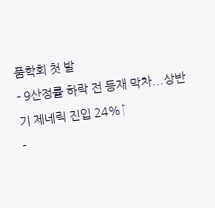품학회 첫 발
- 9산정률 하락 전 등재 막차...상반기 제네릭 진입 24%↑
-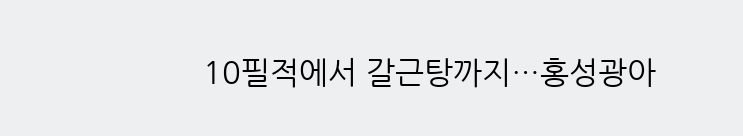10필적에서 갈근탕까지…홍성광아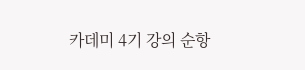카데미 4기 강의 순항